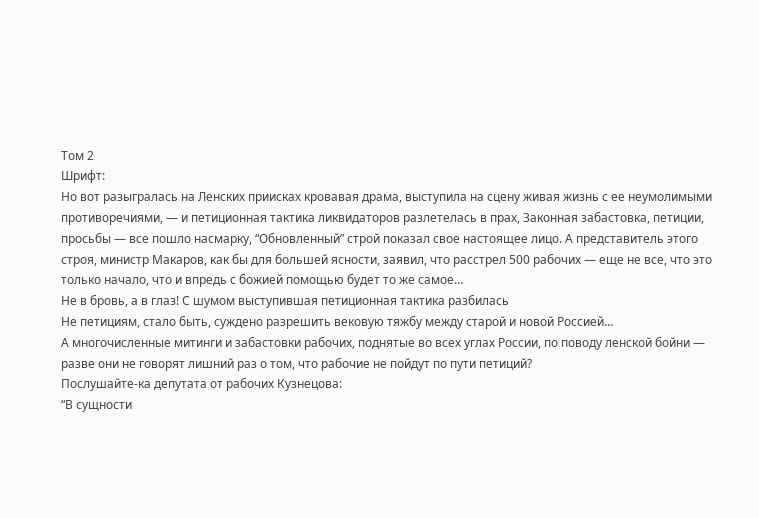Том 2
Шрифт:
Но вот разыгралась на Ленских приисках кровавая драма, выступила на сцену живая жизнь с ее неумолимыми противоречиями, — и петиционная тактика ликвидаторов разлетелась в прах, Законная забастовка, петиции, просьбы — все пошло насмарку, “Обновленный” строй показал свое настоящее лицо. А представитель этого строя, министр Макаров, как бы для большей ясности, заявил, что расстрел 500 рабочих — еще не все, что это только начало, что и впредь с божией помощью будет то же самое…
Не в бровь, а в глаз! С шумом выступившая петиционная тактика разбилась
Не петициям, стало быть, суждено разрешить вековую тяжбу между старой и новой Россией…
А многочисленные митинги и забастовки рабочих, поднятые во всех углах России, по поводу ленской бойни — разве они не говорят лишний раз о том, что рабочие не пойдут по пути петиций?
Послушайте-ка депутата от рабочих Кузнецова:
“В сущности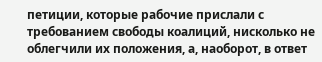петиции, которые рабочие прислали с требованием свободы коалиций, нисколько не облегчили их положения, а, наоборот, в ответ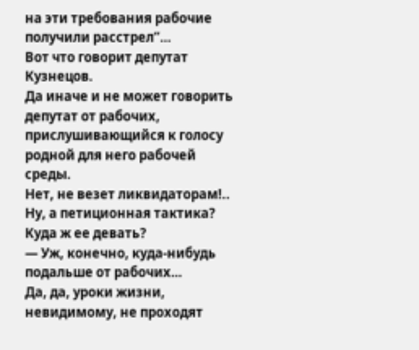на эти требования рабочие получили расстрел”…
Вот что говорит депутат Кузнецов.
Да иначе и не может говорить депутат от рабочих, прислушивающийся к голосу родной для него рабочей среды.
Нет, не везет ликвидаторам!..
Ну, а петиционная тактика? Куда ж ее девать?
— Уж, конечно, куда-нибудь подальше от рабочих…
Да, да, уроки жизни, невидимому, не проходят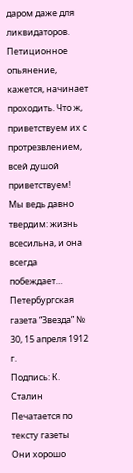даром даже для ликвидаторов. Петиционное опьянение, кажется, начинает проходить. Что ж, приветствуем их с протрезвлением, всей душой приветствуем!
Мы ведь давно твердим: жизнь всесильна, и она всегда побеждает…
Петербургская газета “Звезда” № 30, 15 апреля 1912 г.
Подпись: К. Сталин
Печатается по тексту газеты
Они хорошо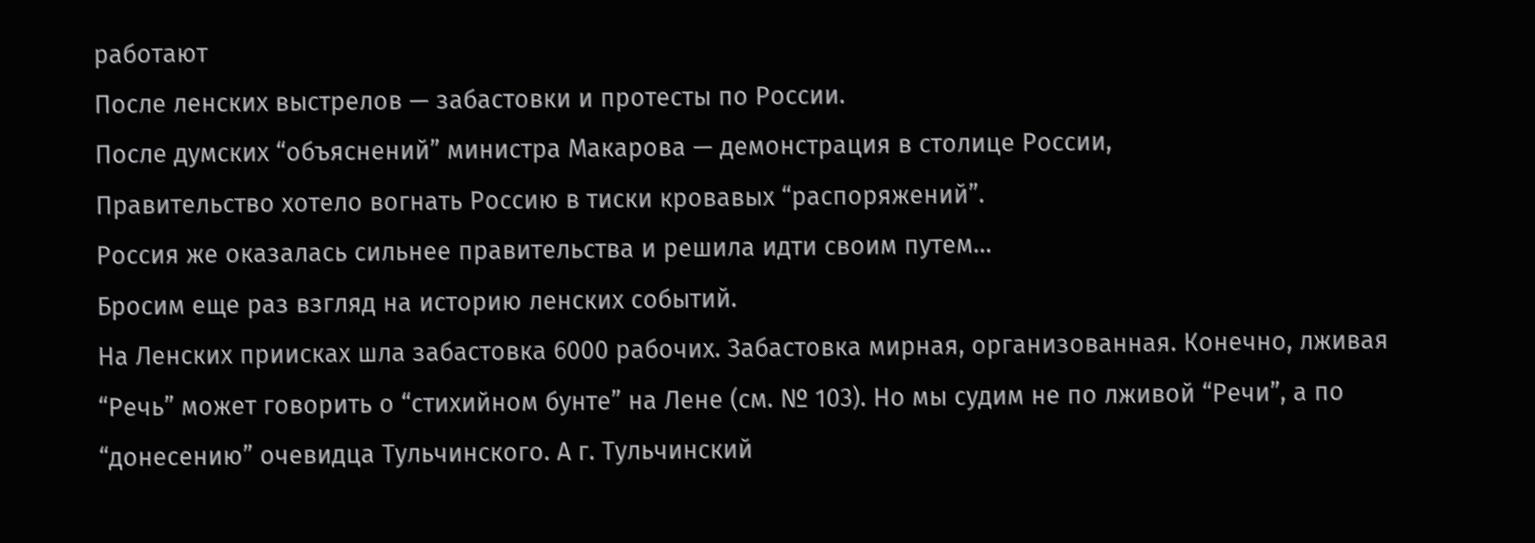работают
После ленских выстрелов — забастовки и протесты по России.
После думских “объяснений” министра Макарова — демонстрация в столице России,
Правительство хотело вогнать Россию в тиски кровавых “распоряжений”.
Россия же оказалась сильнее правительства и решила идти своим путем…
Бросим еще раз взгляд на историю ленских событий.
На Ленских приисках шла забастовка 6000 рабочих. Забастовка мирная, организованная. Конечно, лживая “Речь” может говорить о “стихийном бунте” на Лене (см. № 103). Но мы судим не по лживой “Речи”, а по “донесению” очевидца Тульчинского. А г. Тульчинский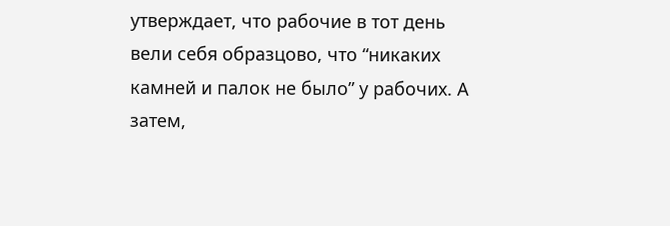утверждает, что рабочие в тот день вели себя образцово, что “никаких камней и палок не было” у рабочих. А затем,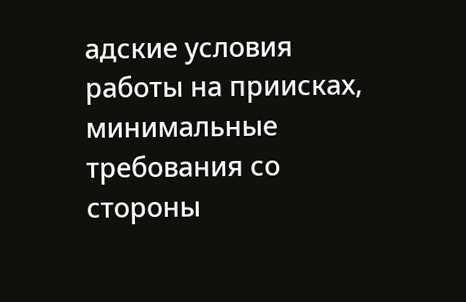адские условия работы на приисках, минимальные требования со стороны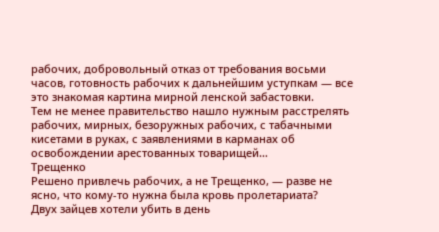рабочих, добровольный отказ от требования восьми часов, готовность рабочих к дальнейшим уступкам — все это знакомая картина мирной ленской забастовки.
Тем не менее правительство нашло нужным расстрелять рабочих, мирных, безоружных рабочих, с табачными кисетами в руках, с заявлениями в карманах об освобождении арестованных товарищей…
Трещенко
Решено привлечь рабочих, а не Трещенко, — разве не ясно, что кому-то нужна была кровь пролетариата?
Двух зайцев хотели убить в день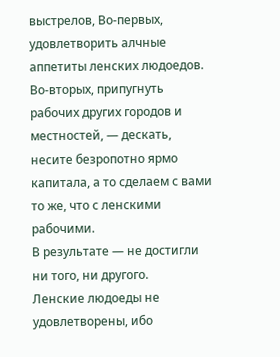выстрелов, Во-первых, удовлетворить алчные аппетиты ленских людоедов. Во-вторых, припугнуть рабочих других городов и местностей, — дескать, несите безропотно ярмо капитала, а то сделаем с вами то же, что с ленскими рабочими.
В результате — не достигли ни того, ни другого.
Ленские людоеды не удовлетворены, ибо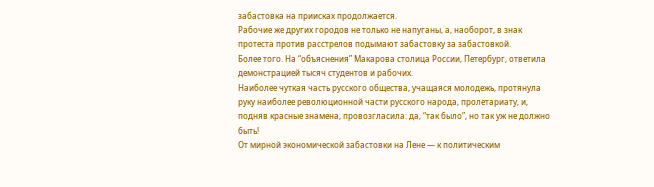забастовка на приисках продолжается.
Рабочие же других городов не только не напуганы, а, наоборот, в знак протеста против расстрелов подымают забастовку за забастовкой.
Более того. На “объяснения” Макарова столица России, Петербург, ответила демонстрацией тысяч студентов и рабочих.
Наиболее чуткая часть русского общества, учащаяся молодежь, протянула руку наиболее революционной части русского народа, пролетариату, и, подняв красные знамена, провозгласила: да, “так было”, но так уж не должно быть!
От мирной экономической забастовки на Лене — к политическим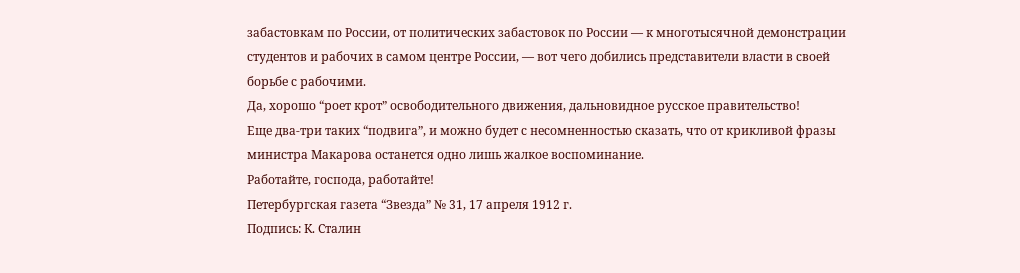забастовкам по России, от политических забастовок по России — к многотысячной демонстрации студентов и рабочих в самом центре России, — вот чего добились представители власти в своей борьбе с рабочими.
Да, хорошо “роет крот” освободительного движения, дальновидное русское правительство!
Еще два-три таких “подвига”, и можно будет с несомненностью сказать, что от крикливой фразы министра Макарова останется одно лишь жалкое воспоминание.
Работайте, господа, работайте!
Петербургская газета “Звезда” № 31, 17 апреля 1912 г.
Подпись: К. Сталин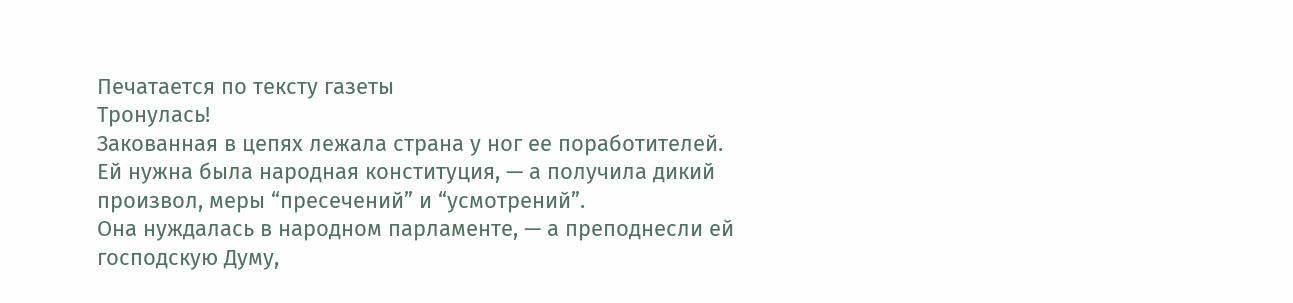Печатается по тексту газеты
Тронулась!
Закованная в цепях лежала страна у ног ее поработителей.
Ей нужна была народная конституция, — а получила дикий произвол, меры “пресечений” и “усмотрений”.
Она нуждалась в народном парламенте, — а преподнесли ей господскую Думу,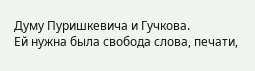Думу Пуришкевича и Гучкова.
Ей нужна была свобода слова, печати,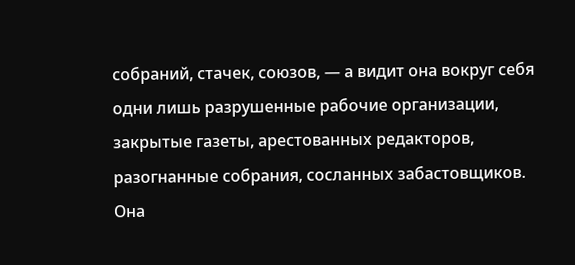собраний, стачек, союзов, — а видит она вокруг себя одни лишь разрушенные рабочие организации, закрытые газеты, арестованных редакторов, разогнанные собрания, сосланных забастовщиков.
Она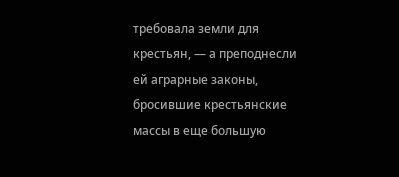требовала земли для крестьян, — а преподнесли ей аграрные законы, бросившие крестьянские массы в еще большую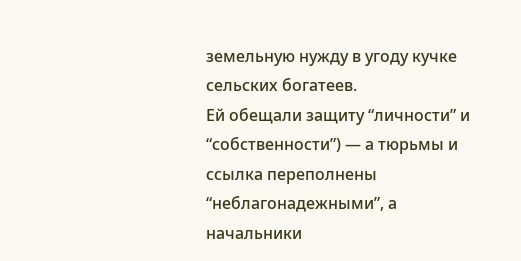земельную нужду в угоду кучке сельских богатеев.
Ей обещали защиту “личности” и “собственности”) — а тюрьмы и ссылка переполнены “неблагонадежными”, а начальники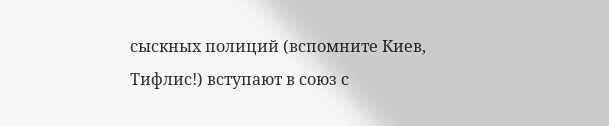сыскных полиций (вспомните Киев, Тифлис!) вступают в союз с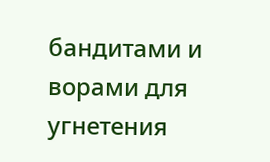бандитами и ворами для угнетения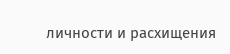личности и расхищения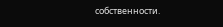собственности.